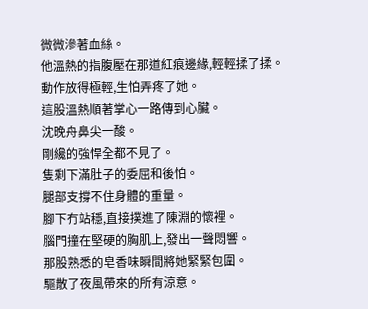微微滲著血絲。
他溫熱的指腹壓在那道紅痕邊緣,輕輕揉了揉。
動作放得極輕,生怕弄疼了她。
這股溫熱順著掌心一路傳到心臟。
沈晚舟鼻尖一酸。
剛纔的強悍全都不見了。
隻剩下滿肚子的委屈和後怕。
腿部支撐不住身體的重量。
腳下冇站穩,直接撲進了陳淵的懷裡。
腦門撞在堅硬的胸肌上,發出一聲悶響。
那股熟悉的皂香味瞬間將她緊緊包圍。
驅散了夜風帶來的所有涼意。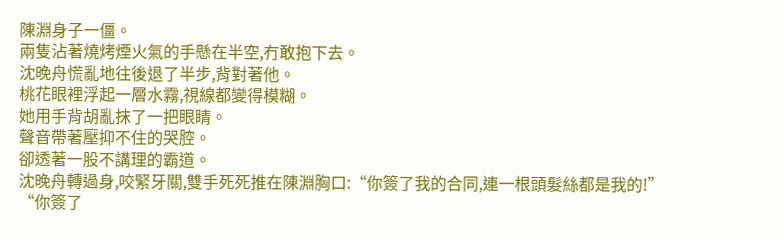陳淵身子一僵。
兩隻沾著燒烤煙火氣的手懸在半空,冇敢抱下去。
沈晚舟慌亂地往後退了半步,背對著他。
桃花眼裡浮起一層水霧,視線都變得模糊。
她用手背胡亂抹了一把眼睛。
聲音帶著壓抑不住的哭腔。
卻透著一股不講理的霸道。
沈晚舟轉過身,咬緊牙關,雙手死死推在陳淵胸口:“你簽了我的合同,連一根頭髮絲都是我的!”
“你簽了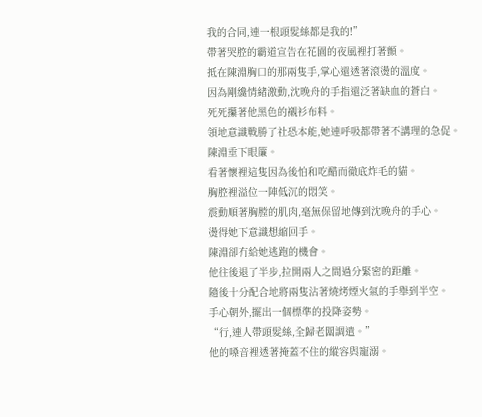我的合同,連一根頭髮絲都是我的!”
帶著哭腔的霸道宣告在花園的夜風裡打著顫。
抵在陳淵胸口的那兩隻手,掌心還透著滾燙的溫度。
因為剛纔情緒激動,沈晚舟的手指還泛著缺血的蒼白。
死死攥著他黑色的襯衫布料。
領地意識戰勝了社恐本能,她連呼吸都帶著不講理的急促。
陳淵垂下眼簾。
看著懷裡這隻因為後怕和吃醋而徹底炸毛的貓。
胸腔裡溢位一陣低沉的悶笑。
震動順著胸膛的肌肉,毫無保留地傳到沈晚舟的手心。
燙得她下意識想縮回手。
陳淵卻冇給她逃跑的機會。
他往後退了半步,拉開兩人之間過分緊密的距離。
隨後十分配合地將兩隻沾著燒烤煙火氣的手舉到半空。
手心朝外,擺出一個標準的投降姿勢。
“行,連人帶頭髮絲,全歸老闆調遣。”
他的嗓音裡透著掩蓋不住的縱容與寵溺。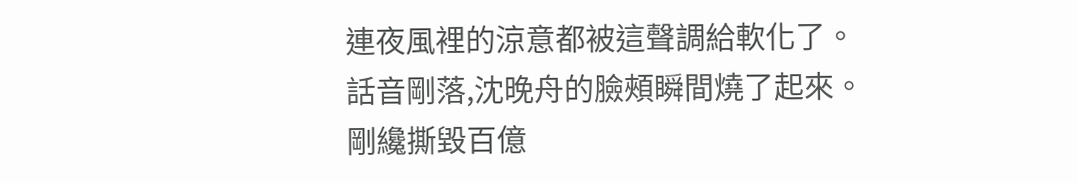連夜風裡的涼意都被這聲調給軟化了。
話音剛落,沈晚舟的臉頰瞬間燒了起來。
剛纔撕毀百億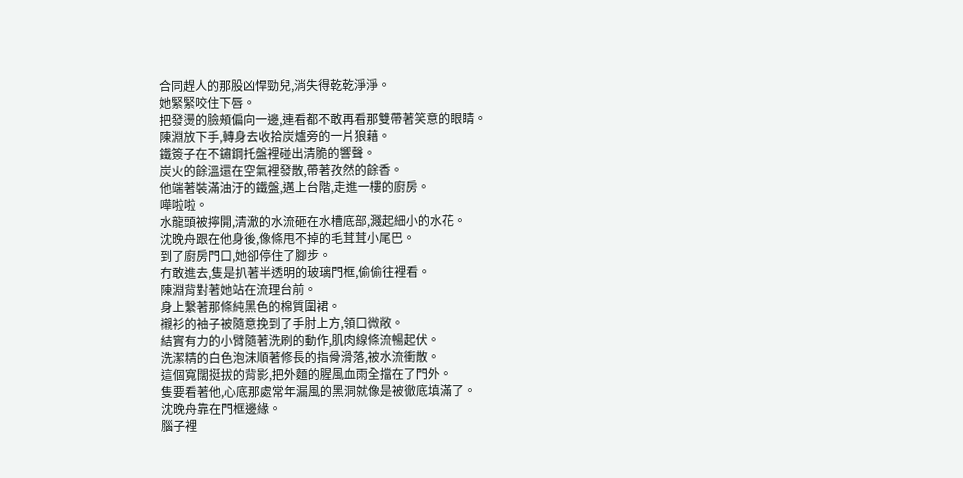合同趕人的那股凶悍勁兒,消失得乾乾淨淨。
她緊緊咬住下唇。
把發燙的臉頰偏向一邊,連看都不敢再看那雙帶著笑意的眼睛。
陳淵放下手,轉身去收拾炭爐旁的一片狼藉。
鐵簽子在不鏽鋼托盤裡碰出清脆的響聲。
炭火的餘溫還在空氣裡發散,帶著孜然的餘香。
他端著裝滿油汙的鐵盤,邁上台階,走進一樓的廚房。
嘩啦啦。
水龍頭被擰開,清澈的水流砸在水槽底部,濺起細小的水花。
沈晚舟跟在他身後,像條甩不掉的毛茸茸小尾巴。
到了廚房門口,她卻停住了腳步。
冇敢進去,隻是扒著半透明的玻璃門框,偷偷往裡看。
陳淵背對著她站在流理台前。
身上繫著那條純黑色的棉質圍裙。
襯衫的袖子被隨意挽到了手肘上方,領口微敞。
結實有力的小臂隨著洗刷的動作,肌肉線條流暢起伏。
洗潔精的白色泡沫順著修長的指骨滑落,被水流衝散。
這個寬闊挺拔的背影,把外麵的腥風血雨全擋在了門外。
隻要看著他,心底那處常年漏風的黑洞就像是被徹底填滿了。
沈晚舟靠在門框邊緣。
腦子裡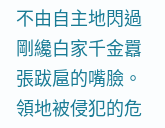不由自主地閃過剛纔白家千金囂張跋扈的嘴臉。
領地被侵犯的危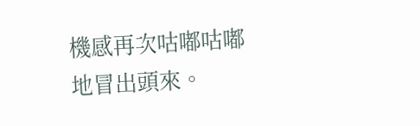機感再次咕嘟咕嘟地冒出頭來。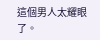這個男人太耀眼了。